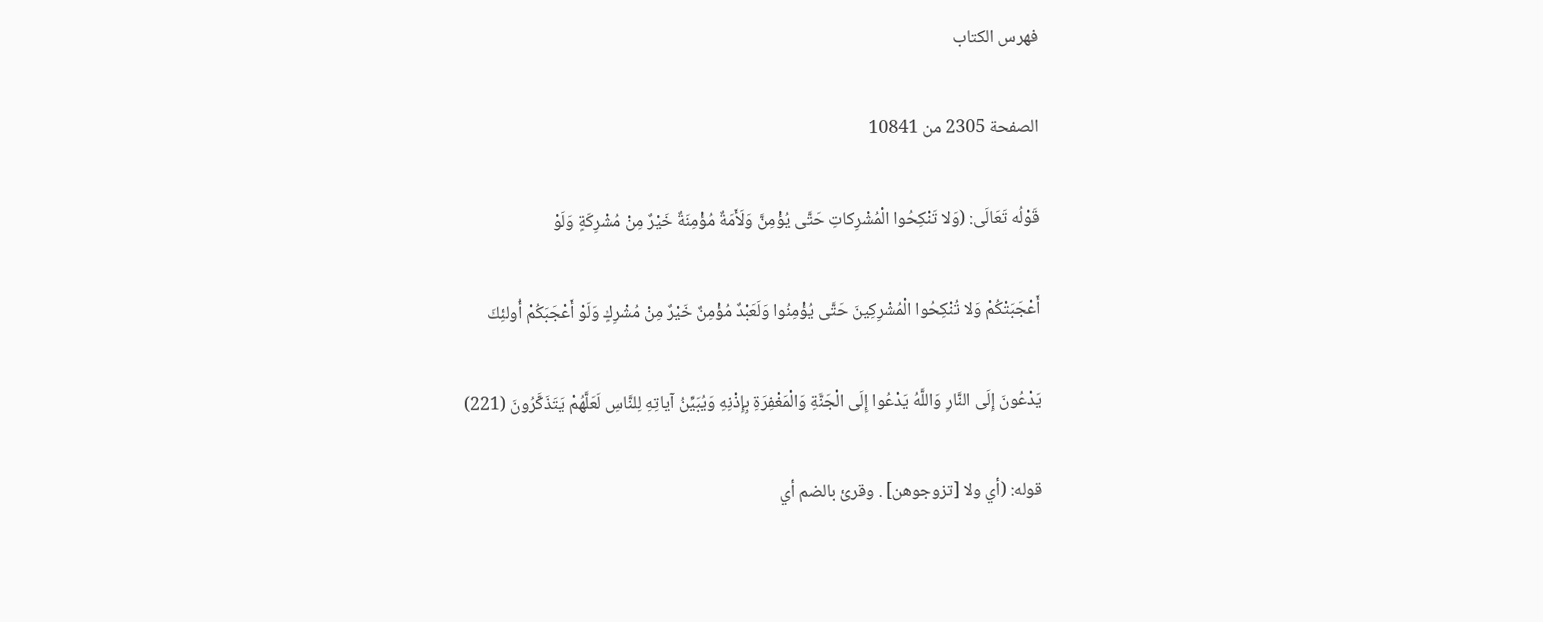فهرس الكتاب

الصفحة 2305 من 10841

قَوْلُه تَعَالَى: (وَلا تَنْكِحُوا الْمُشْرِكاتِ حَتَّى يُؤْمِنَّ وَلَأَمَةٌ مُؤْمِنَةٌ خَيْرٌ مِنْ مُشْرِكَةٍ وَلَوْ

أَعْجَبَتْكُمْ وَلا تُنْكِحُوا الْمُشْرِكِينَ حَتَّى يُؤْمِنُوا وَلَعَبْدٌ مُؤْمِنٌ خَيْرٌ مِنْ مُشْرِكٍ وَلَوْ أَعْجَبَكُمْ أُولئِكَ

يَدْعُونَ إِلَى النَّارِ وَاللَّهُ يَدْعُوا إِلَى الْجَنَّةِ وَالْمَغْفِرَةِ بِإِذْنِهِ وَيُبَيِّنُ آياتِهِ لِلنَّاسِ لَعَلَّهُمْ يَتَذَكَّرُونَ (221)

قوله: (أي ولا [تزوجوهن] . وقرئ بالضم أي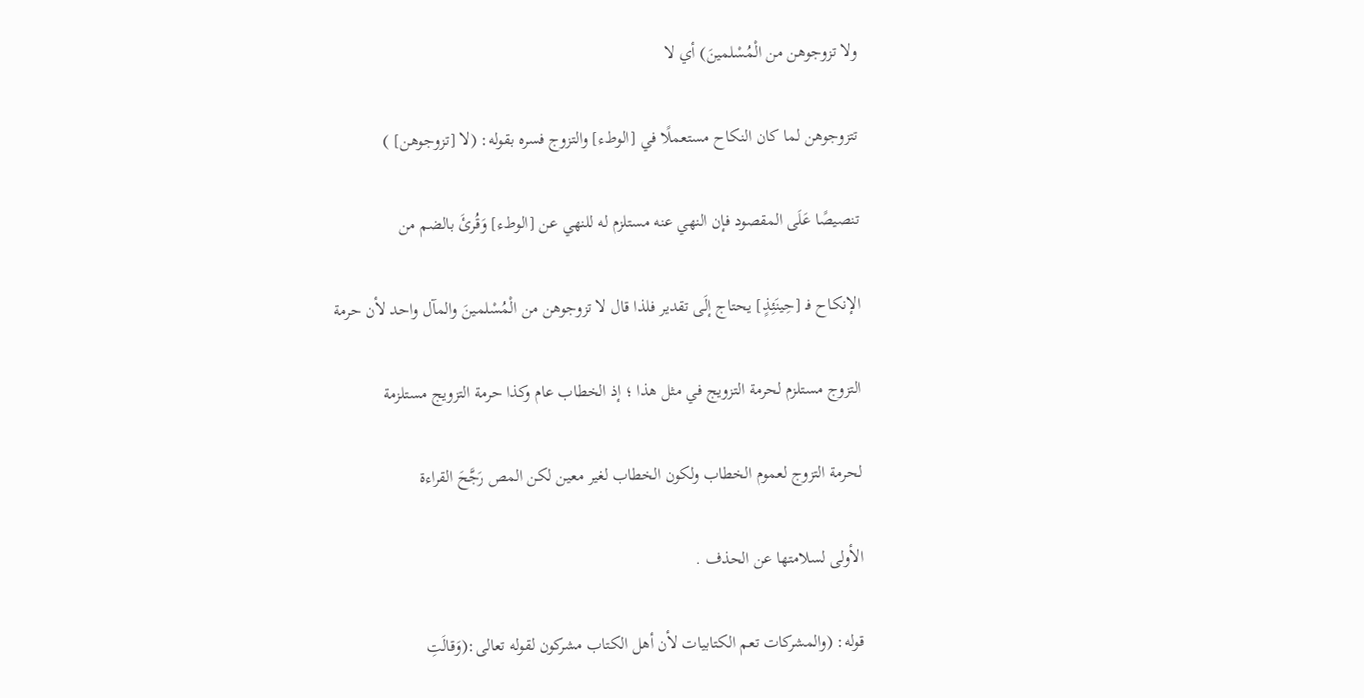ولا تزوجوهن من الْمُسْلمينَ) أي لا

تتزوجوهن لما كان النكاح مستعملًا في [الوطء] والتزوج فسره بقوله: (لا [تزوجوهن] )

تنصيصًا عَلَى المقصود فإن النهي عنه مستلزم له للنهي عن [الوطء] وَقُرئَ بالضم من

الإنكاح فـ [حِينَئِذٍ] يحتاج إلَى تقدير فلذا قال لا تزوجوهن من الْمُسْلمينَ والمآل واحد لأن حرمة

التزوج مستلزم لحرمة التزويج في مثل هذا ؛ إذ الخطاب عام وكذا حرمة التزويج مستلزمة

لحرمة التزوج لعموم الخطاب ولكون الخطاب لغير معين لكن المص رَجَّحَ القراءة

الأولى لسلامتها عن الحذف .

قوله: (والمشركات تعم الكتابيات لأن أهل الكتاب مشركون لقوله تعالى:(وَقالَتِ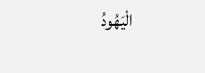الْيَهُودُ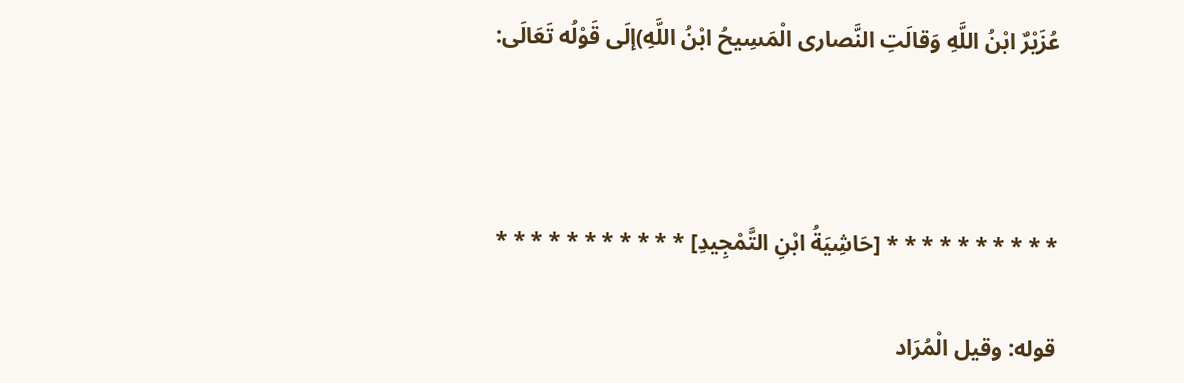عُزَيْرٌ ابْنُ اللَّهِ وَقالَتِ النَّصارى الْمَسِيحُ ابْنُ اللَّهِ)إلَى قَوْلُه تَعَالَى:



* * * * * * * * * * [حَاشِيَةُ ابْنِ التَّمْجِيدِ] * * * * * * * * * * *

قوله: وقيل الْمُرَاد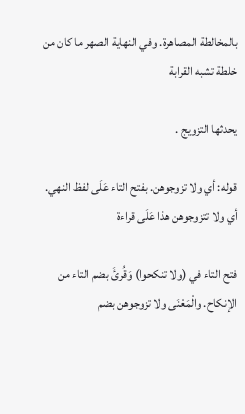بالمخالطة المصاهرة. وفي النهاية الصهر ما كان من خلطة تشبه القرابة

يحدثها التزويج .

قوله: أي ولا تزوجوهن. بفتح التاء عَلَى لفظ النهي. أي ولا تتزوجوهن هذا عَلَى قراءة

فتح التاء في (ولا تنكحوا) وَقُرئَ بضم التاء من الإنكاح. والْمَعْنَى ولا تزوجوهن بضم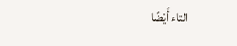التاء أَيْضًا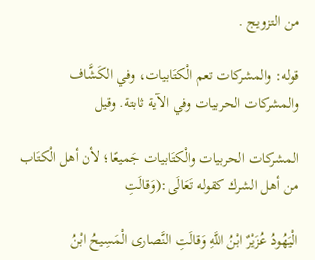من التزويج .

قوله: والمشركات تعم الْكتَابيات، وفي الكَشَّاف والمشركات الحربيات وفي الآية ثابتة. وقيل

المشركات الحربيات والْكتَابيات جَميعًا؛ لأن أهل الْكتَاب من أهل الشرك كقوله تَعَالَى:(وَقالَتِ

الْيَهُودُ عُزَيْرٌ ابْنُ اللَّهِ وَقالَتِ النَّصارى الْمَسِيحُ ابْنُ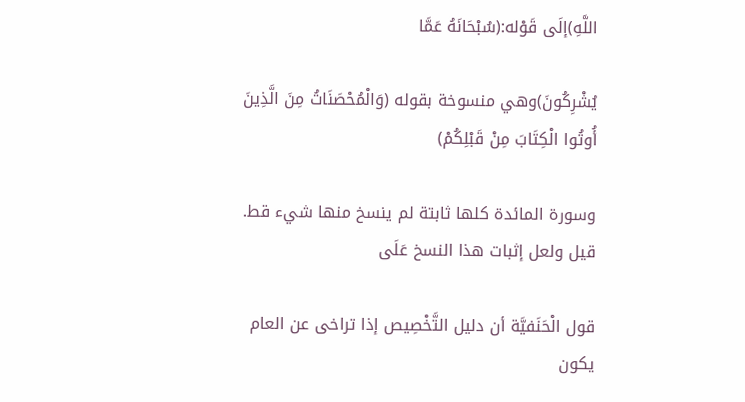اللَّهِ)إلَى قَوْله:(سُبْحَانَهُ عَمَّا

يُشْرِكُونَ)وهي منسوخة بقوله (وَالْمُحْصَنَاتُ مِنَ الَّذِينَ أُوتُوا الْكِتَابَ مِنْ قَبْلِكُمْ)

وسورة المائدة كلها ثابتة لم ينسخ منها شيء قط. قيل ولعل إثبات هذا النسخ عَلَى

قول الْحَنَفيَّة أن دليل التَّخْصِيص إذا تراخى عن العام يكون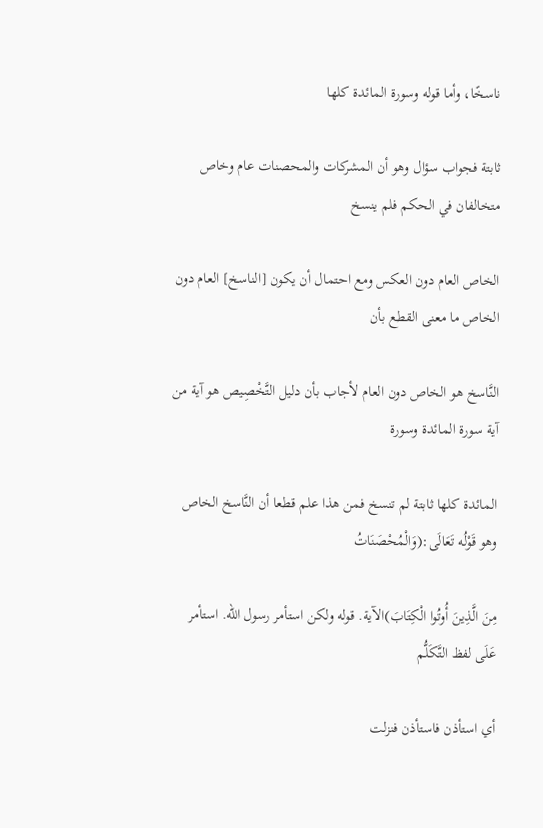ناسخًا، وأما قوله وسورة المائدة كلها

ثابتة فجواب سؤال وهو أن المشركات والمحصنات عام وخاص متخالفان في الحكم فلم ينسخ

الخاص العام دون العكس ومع احتمال أن يكون [الناسخ] العام دون الخاص ما معنى القطع بأن

النَّاسخ هو الخاص دون العام لأجاب بأن دليل التَّخْصِيص هو آية من آية سورة المائدة وسورة

المائدة كلها ثابتة لم تنسخ فمن هذا علم قطعا أن النَّاسخ الخاص وهو قَوْلُه تَعَالَى:(وَالْمُحْصَنَاتُ

مِنَ الَّذِينَ أُوتُوا الْكِتَابَ)الآية. قوله ولكن استأمر رسول الله. استأمر عَلَى لفظ التَّكَلُّم

أي استأذن فاستأذن فنزلت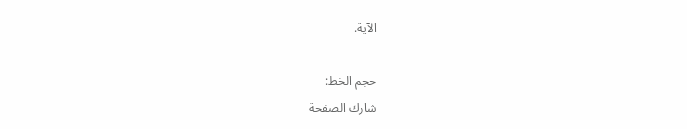الآية.

حجم الخط:
شارك الصفحة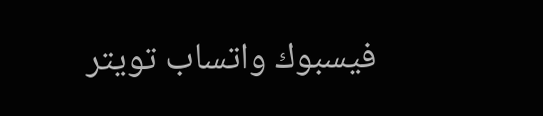فيسبوك واتساب تويتر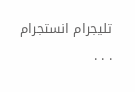تليجرام انستجرام
. . .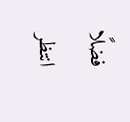فضلًا انتظر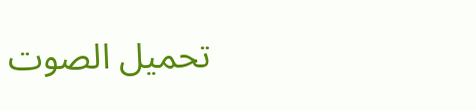تحميل الصوت